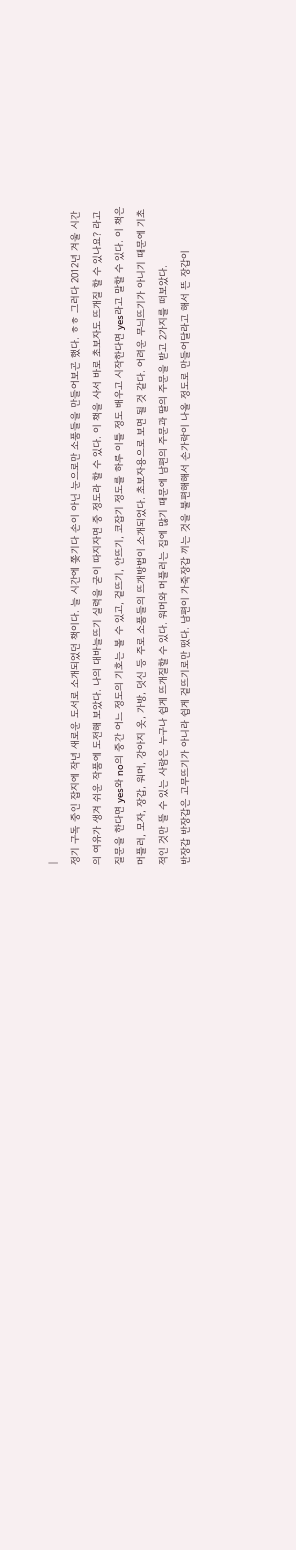|
정기 구독 중인 잡지에 작년 새로운 도서로 소개되었던 책이다. 늘 시간에 쫒기다 손이 아닌 눈으로만 소품들을 만들어보곤 했다. ㅎㅎ 그러다 2012년 겨울 시간의 여유가 생겨 쉬운 작품에 도전해 보았다. 나의 대바늘뜨기 실력을 굳이 따지자면 중 정도라 할 수 있다. 이 책을 사서 바로 초보자도 뜨개질 할 수 있나요? 라고 질문을 한다면 yes와 no의 중간 어느 정도의 기호는 볼 수 있고, 겉뜨기, 안뜨기, 코잡기 정도를 하루 이틀 정도 배우고 시작한다면 yes라고 말할 수 있다. 이 책은 머플러, 모자, 장갑, 워머, 강아지 옷, 가방, 덧신 등 주로 소품들의 뜨개방법이 소개되었다. 초보자용으로 보면 될 것 같다. 어려운 무늬뜨기가 아니기 때문에 기초적인 것만 뜰 수 있는 사람은 누구나 쉽게 뜨개질할 수 있다. 워머와 머플러는 집에 많기 때문에 남편의 주문과 딸의 주문을 받고 2가지를 떠보았다.
반장갑 반장갑은 고무뜨기가 아니라 쉽게 겉뜨기로만 떴다. 남편이 가죽장갑 끼는 것을 불편해해서 손가락이 나올 정도로 만들어달라고 해서 뜬 장갑이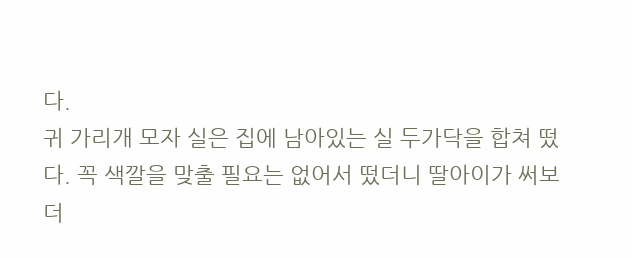다.
귀 가리개 모자 실은 집에 남아있는 실 두가닥을 합쳐 떴다. 꼭 색깔을 맞출 필요는 없어서 떴더니 딸아이가 써보더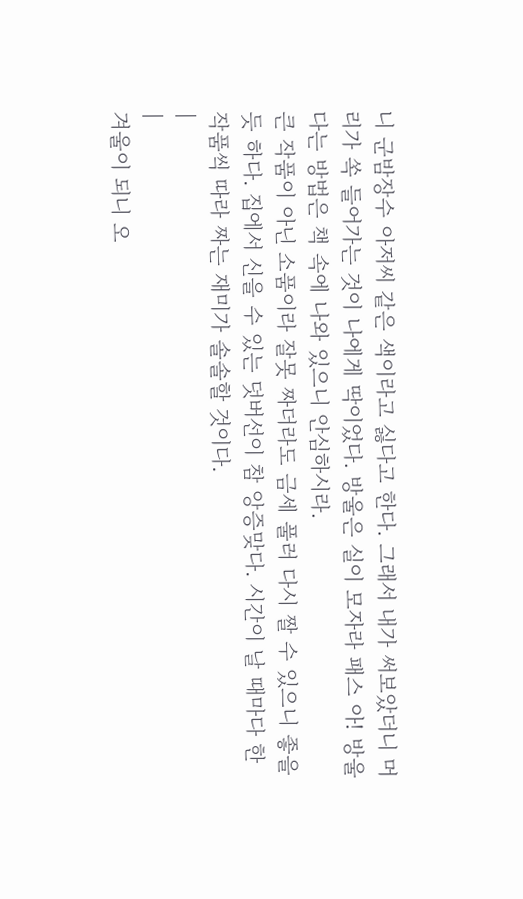니 군밤장수 아저씨 같은 색이라고 싫다고 한다. 그래서 내가 써보았더니 머리가 쏙 들어가는 것이 나에게 딱이었다. 방울은 실이 모자라 패스 아! 방울다는 방법은 책 속에 나와 있으니 안심하시라.
큰 작품이 아닌 소품이라 잘못 짜더라도 금세 풀러 다시 짤 수 있으니 좋을 듯 하다. 집에서 신을 수 있는 덧버선이 참 앙증맞다. 시간이 날 때마다 한 작품씩 따라 짜는 재미가 솔솔할 것이다.
|
|
겨울이 되니 오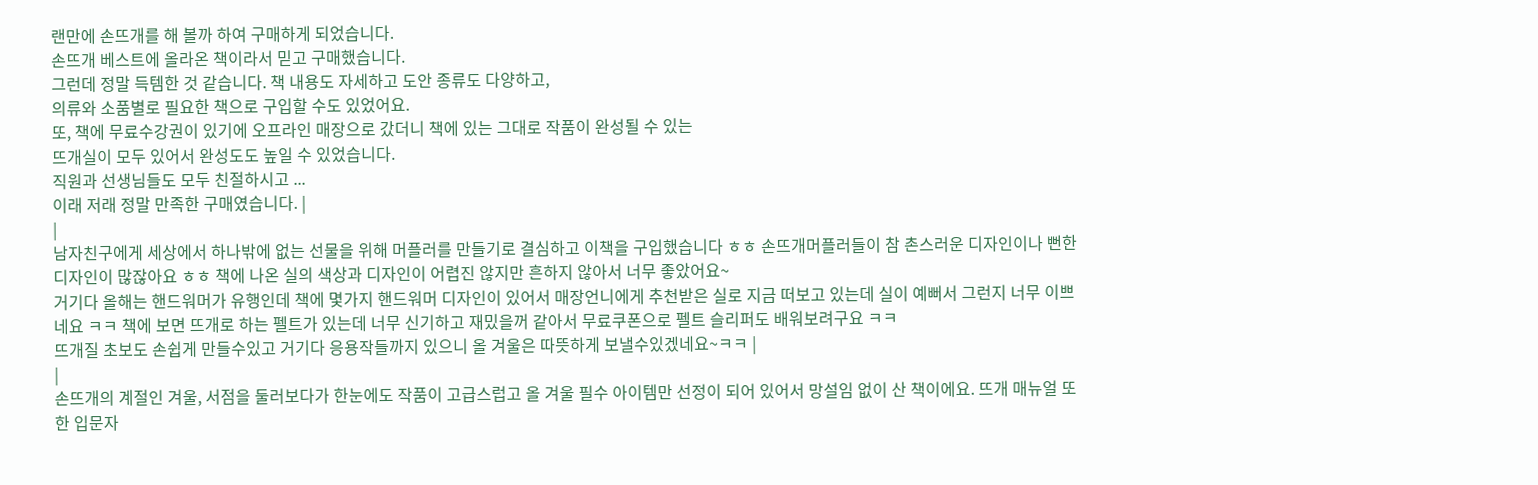랜만에 손뜨개를 해 볼까 하여 구매하게 되었습니다.
손뜨개 베스트에 올라온 책이라서 믿고 구매했습니다.
그런데 정말 득템한 것 같습니다. 책 내용도 자세하고 도안 종류도 다양하고,
의류와 소품별로 필요한 책으로 구입할 수도 있었어요.
또, 책에 무료수강권이 있기에 오프라인 매장으로 갔더니 책에 있는 그대로 작품이 완성될 수 있는
뜨개실이 모두 있어서 완성도도 높일 수 있었습니다.
직원과 선생님들도 모두 친절하시고 ...
이래 저래 정말 만족한 구매였습니다. |
|
남자친구에게 세상에서 하나밖에 없는 선물을 위해 머플러를 만들기로 결심하고 이책을 구입했습니다 ㅎㅎ 손뜨개머플러들이 참 촌스러운 디자인이나 뻔한 디자인이 많잖아요 ㅎㅎ 책에 나온 실의 색상과 디자인이 어렵진 않지만 흔하지 않아서 너무 좋았어요~
거기다 올해는 핸드워머가 유행인데 책에 몇가지 핸드워머 디자인이 있어서 매장언니에게 추천받은 실로 지금 떠보고 있는데 실이 예뻐서 그런지 너무 이쁘네요 ㅋㅋ 책에 보면 뜨개로 하는 펠트가 있는데 너무 신기하고 재밌을꺼 같아서 무료쿠폰으로 펠트 슬리퍼도 배워보려구요 ㅋㅋ
뜨개질 초보도 손쉽게 만들수있고 거기다 응용작들까지 있으니 올 겨울은 따뜻하게 보낼수있겠네요~ㅋㅋ |
|
손뜨개의 계절인 겨울, 서점을 둘러보다가 한눈에도 작품이 고급스럽고 올 겨울 필수 아이템만 선정이 되어 있어서 망설임 없이 산 책이에요. 뜨개 매뉴얼 또한 입문자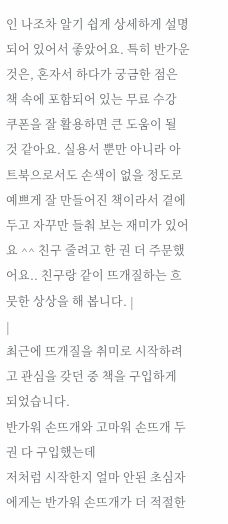인 나조차 알기 쉽게 상세하게 설명되어 있어서 좋았어요. 특히 반가운 것은, 혼자서 하다가 궁금한 점은 책 속에 포함되어 있는 무료 수강 쿠폰을 잘 활용하면 큰 도움이 될 것 같아요. 실용서 뿐만 아니라 아트북으로서도 손색이 없을 정도로 예쁘게 잘 만들어진 책이라서 곁에 두고 자꾸만 들춰 보는 재미가 있어요 ^^ 친구 줄려고 한 권 더 주문했어요.. 친구랑 같이 뜨개질하는 흐뭇한 상상을 해 봅니다. |
|
최근에 뜨개질을 취미로 시작하려고 관심을 갖던 중 책을 구입하게 되었습니다.
반가워 손뜨개와 고마워 손뜨개 두권 다 구입했는데
저처럼 시작한지 얼마 안된 초심자에게는 반가워 손뜨개가 더 적절한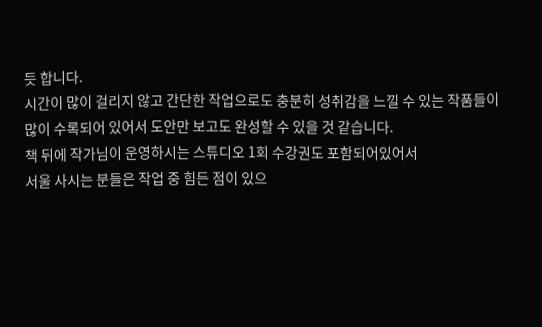듯 합니다.
시간이 많이 걸리지 않고 간단한 작업으로도 충분히 성취감을 느낄 수 있는 작품들이
많이 수록되어 있어서 도안만 보고도 완성할 수 있을 것 같습니다.
책 뒤에 작가님이 운영하시는 스튜디오 1회 수강권도 포함되어있어서
서울 사시는 분들은 작업 중 힘든 점이 있으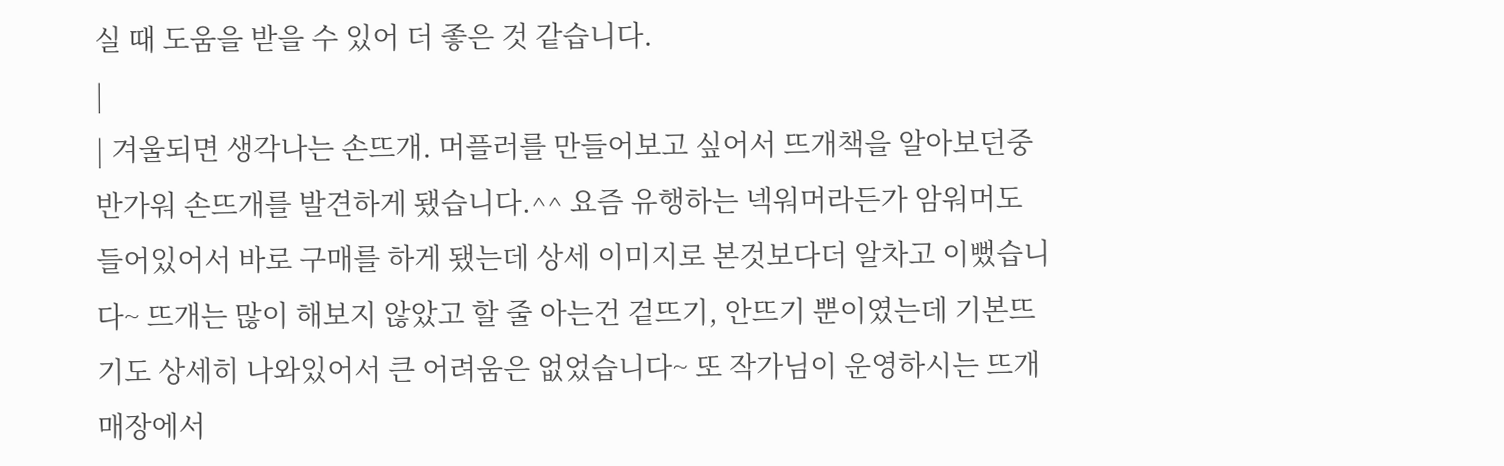실 때 도움을 받을 수 있어 더 좋은 것 같습니다.
|
| 겨울되면 생각나는 손뜨개. 머플러를 만들어보고 싶어서 뜨개책을 알아보던중 반가워 손뜨개를 발견하게 됐습니다.^^ 요즘 유행하는 넥워머라든가 암워머도 들어있어서 바로 구매를 하게 됐는데 상세 이미지로 본것보다더 알차고 이뻤습니다~ 뜨개는 많이 해보지 않았고 할 줄 아는건 겉뜨기, 안뜨기 뿐이였는데 기본뜨기도 상세히 나와있어서 큰 어려움은 없었습니다~ 또 작가님이 운영하시는 뜨개매장에서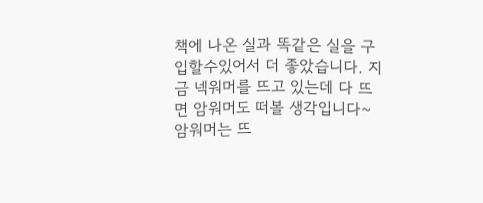책에 나온 실과 똑같은 실을 구입할수있어서 더 좋았습니다. 지금 넥워머를 뜨고 있는데 다 뜨면 암워머도 떠볼 생각입니다~ 암워머는 뜨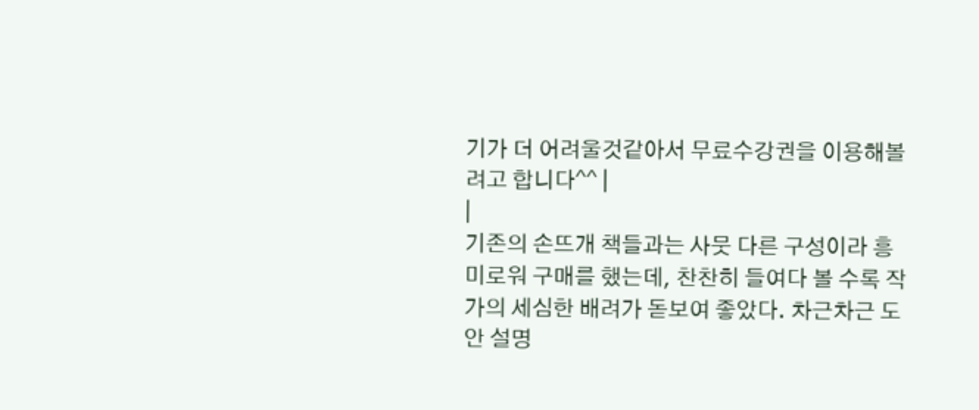기가 더 어려울것같아서 무료수강권을 이용해볼려고 합니다^^ |
|
기존의 손뜨개 책들과는 사뭇 다른 구성이라 흥미로워 구매를 했는데, 찬찬히 들여다 볼 수록 작가의 세심한 배려가 돋보여 좋았다. 차근차근 도안 설명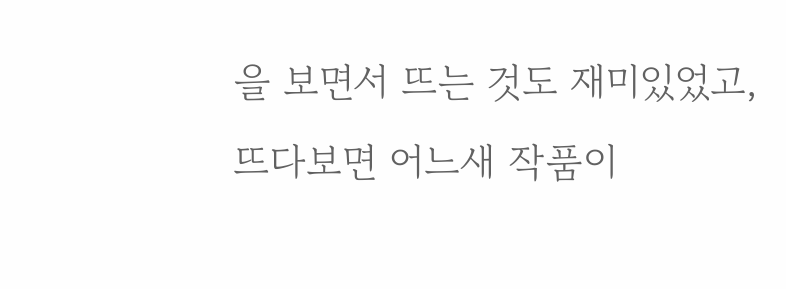을 보면서 뜨는 것도 재미있었고, 뜨다보면 어느새 작품이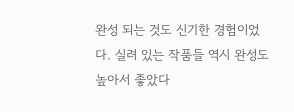완성 되는 것도 신기한 경험이었다. 실려 있는 작품들 역시 완성도 높아서 좋았다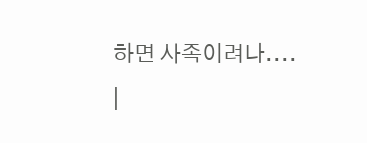하면 사족이려나.... |